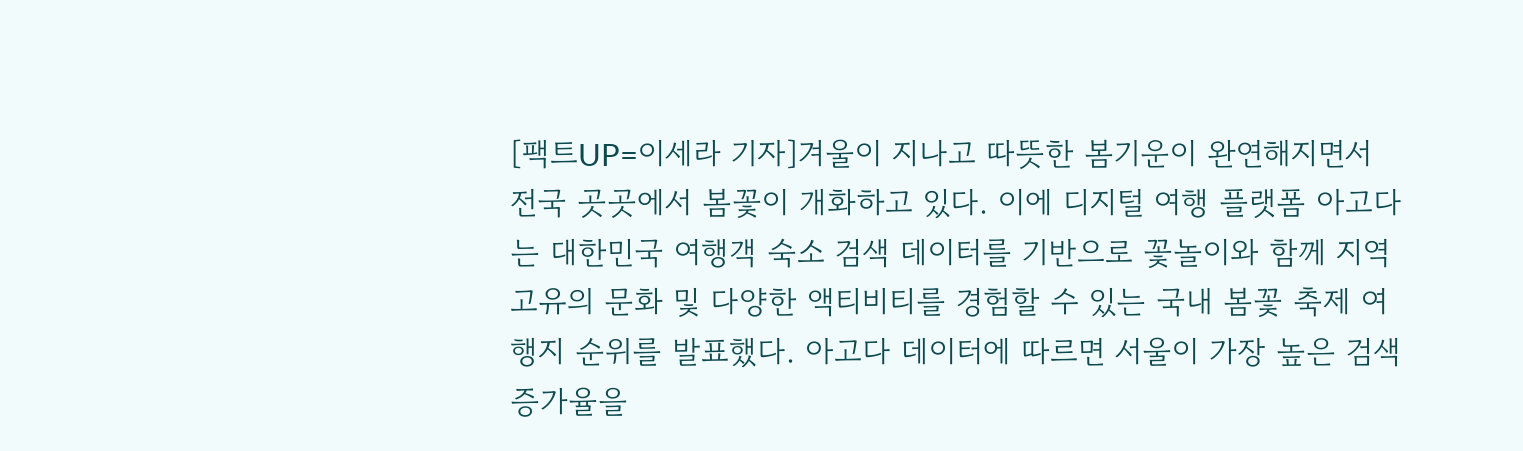[팩트UP=이세라 기자]겨울이 지나고 따뜻한 봄기운이 완연해지면서 전국 곳곳에서 봄꽃이 개화하고 있다. 이에 디지털 여행 플랫폼 아고다는 대한민국 여행객 숙소 검색 데이터를 기반으로 꽃놀이와 함께 지역 고유의 문화 및 다양한 액티비티를 경험할 수 있는 국내 봄꽃 축제 여행지 순위를 발표했다. 아고다 데이터에 따르면 서울이 가장 높은 검색 증가율을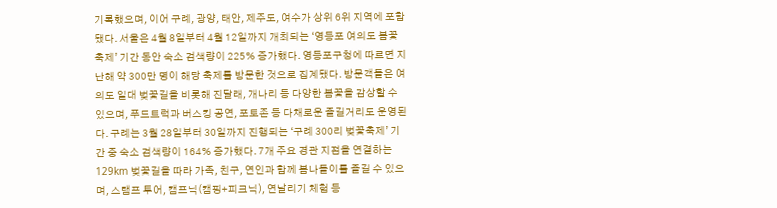기록했으며, 이어 구례, 광양, 태안, 제주도, 여수가 상위 6위 지역에 포함됐다. 서울은 4월 8일부터 4월 12일까지 개최되는 ‘영등포 여의도 봄꽃축제’ 기간 동안 숙소 검색량이 225% 증가했다. 영등포구청에 따르면 지난해 약 300만 명이 해당 축제를 방문한 것으로 집계됐다. 방문객들은 여의도 일대 벚꽃길을 비롯해 진달래, 개나리 등 다양한 봄꽃을 감상할 수 있으며, 푸드트럭과 버스킹 공연, 포토존 등 다채로운 즐길거리도 운영된다. 구례는 3월 28일부터 30일까지 진행되는 ‘구례 300리 벚꽃축제’ 기간 중 숙소 검색량이 164% 증가했다. 7개 주요 경관 지점을 연결하는 129km 벚꽃길을 따라 가족, 친구, 연인과 함께 봄나들이를 즐길 수 있으며, 스탬프 투어, 캠프닉(캠핑+피크닉), 연날리기 체험 등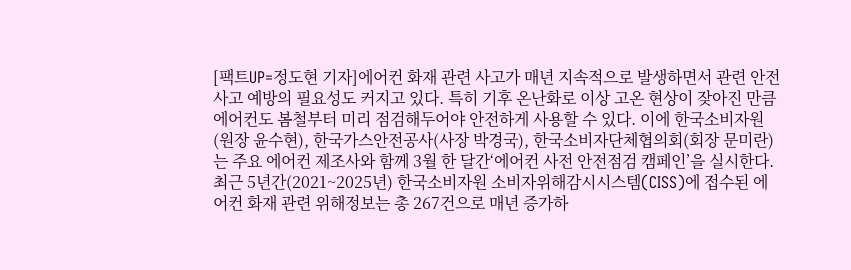[팩트UP=정도현 기자]에어컨 화재 관련 사고가 매년 지속적으로 발생하면서 관련 안전사고 예방의 필요성도 커지고 있다. 특히 기후 온난화로 이상 고온 현상이 잦아진 만큼 에어컨도 봄철부터 미리 점검해두어야 안전하게 사용할 수 있다. 이에 한국소비자원(원장 윤수현), 한국가스안전공사(사장 박경국), 한국소비자단체협의회(회장 문미란)는 주요 에어컨 제조사와 함께 3월 한 달간‘에어컨 사전 안전점검 캠페인’을 실시한다. 최근 5년간(2021~2025년) 한국소비자원 소비자위해감시시스템(CISS)에 접수된 에어컨 화재 관련 위해정보는 총 267건으로 매년 증가하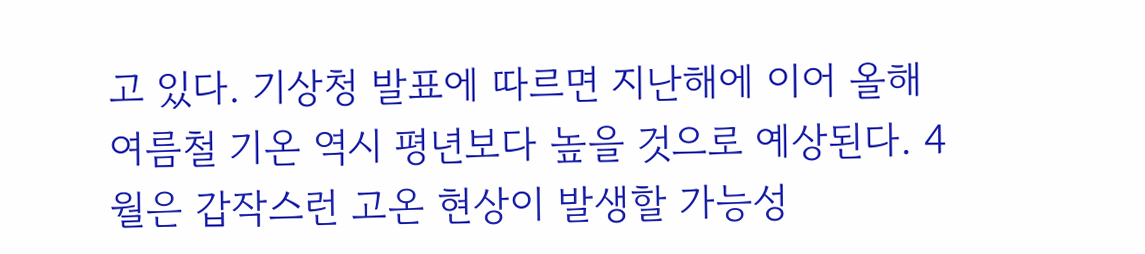고 있다. 기상청 발표에 따르면 지난해에 이어 올해 여름철 기온 역시 평년보다 높을 것으로 예상된다. 4월은 갑작스런 고온 현상이 발생할 가능성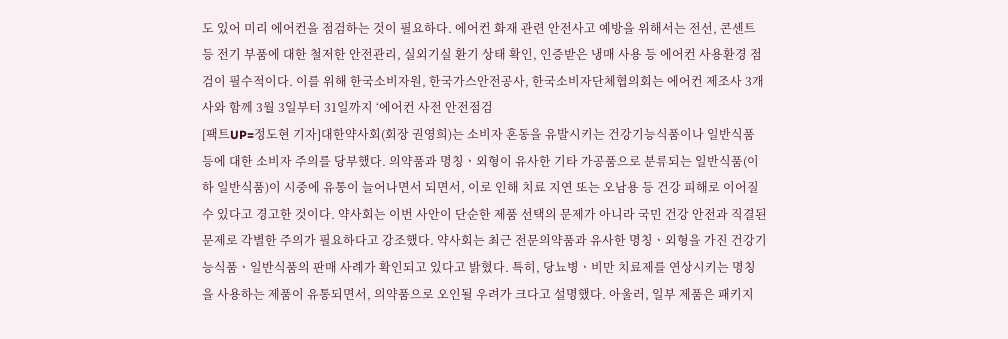도 있어 미리 에어컨을 점검하는 것이 필요하다. 에어컨 화재 관련 안전사고 예방을 위해서는 전선, 콘센트 등 전기 부품에 대한 철저한 안전관리, 실외기실 환기 상태 확인, 인증받은 냉매 사용 등 에어컨 사용환경 점검이 필수적이다. 이를 위해 한국소비자원, 한국가스안전공사, 한국소비자단체협의회는 에어컨 제조사 3개사와 함께 3월 3일부터 31일까지 ‘에어컨 사전 안전점검
[팩트UP=정도현 기자]대한약사회(회장 권영희)는 소비자 혼동을 유발시키는 건강기능식품이나 일반식품 등에 대한 소비자 주의를 당부했다. 의약품과 명칭ㆍ외형이 유사한 기타 가공품으로 분류되는 일반식품(이하 일반식품)이 시중에 유통이 늘어나면서 되면서, 이로 인해 치료 지연 또는 오남용 등 건강 피해로 이어질 수 있다고 경고한 것이다. 약사회는 이번 사안이 단순한 제품 선택의 문제가 아니라 국민 건강 안전과 직결된 문제로 각별한 주의가 필요하다고 강조했다. 약사회는 최근 전문의약품과 유사한 명칭ㆍ외형을 가진 건강기능식품ㆍ일반식품의 판매 사례가 확인되고 있다고 밝혔다. 특히, 당뇨병ㆍ비만 치료제를 연상시키는 명칭을 사용하는 제품이 유통되면서, 의약품으로 오인될 우려가 크다고 설명했다. 아울러, 일부 제품은 패키지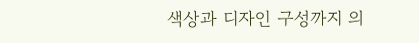색상과 디자인 구성까지 의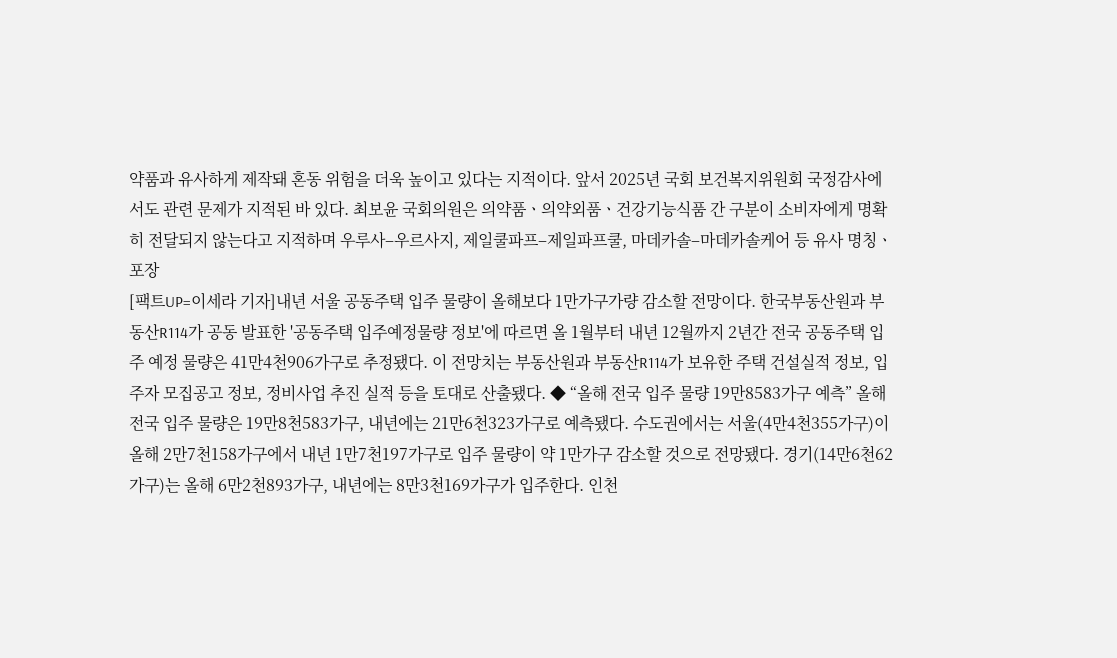약품과 유사하게 제작돼 혼동 위험을 더욱 높이고 있다는 지적이다. 앞서 2025년 국회 보건복지위원회 국정감사에서도 관련 문제가 지적된 바 있다. 최보윤 국회의원은 의약품ㆍ의약외품ㆍ건강기능식품 간 구분이 소비자에게 명확히 전달되지 않는다고 지적하며 우루사–우르사지, 제일쿨파프–제일파프쿨, 마데카솔–마데카솔케어 등 유사 명칭ㆍ포장
[팩트UP=이세라 기자]내년 서울 공동주택 입주 물량이 올해보다 1만가구가량 감소할 전망이다. 한국부동산원과 부동산R114가 공동 발표한 '공동주택 입주예정물량 정보'에 따르면 올 1월부터 내년 12월까지 2년간 전국 공동주택 입주 예정 물량은 41만4천906가구로 추정됐다. 이 전망치는 부동산원과 부동산R114가 보유한 주택 건설실적 정보, 입주자 모집공고 정보, 정비사업 추진 실적 등을 토대로 산출됐다. ◆ “올해 전국 입주 물량 19만8583가구 예측” 올해 전국 입주 물량은 19만8천583가구, 내년에는 21만6천323가구로 예측됐다. 수도권에서는 서울(4만4천355가구)이 올해 2만7천158가구에서 내년 1만7천197가구로 입주 물량이 약 1만가구 감소할 것으로 전망됐다. 경기(14만6천62가구)는 올해 6만2천893가구, 내년에는 8만3천169가구가 입주한다. 인천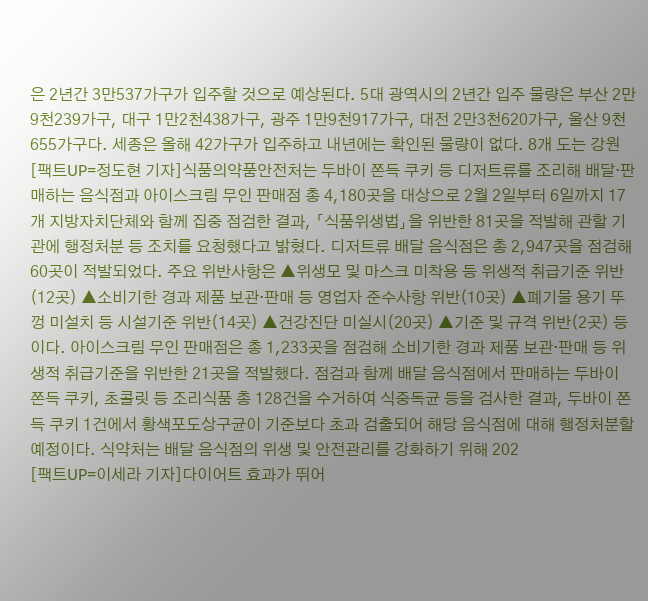은 2년간 3만537가구가 입주할 것으로 예상된다. 5대 광역시의 2년간 입주 물량은 부산 2만9천239가구, 대구 1만2천438가구, 광주 1만9천917가구, 대전 2만3천620가구, 울산 9천655가구다. 세종은 올해 42가구가 입주하고 내년에는 확인된 물량이 없다. 8개 도는 강원
[팩트UP=정도현 기자]식품의약품안전처는 두바이 쫀득 쿠키 등 디저트류를 조리해 배달·판매하는 음식점과 아이스크림 무인 판매점 총 4,180곳을 대상으로 2월 2일부터 6일까지 17개 지방자치단체와 함께 집중 점검한 결과, 「식품위생법」을 위반한 81곳을 적발해 관할 기관에 행정처분 등 조치를 요청했다고 밝혔다. 디저트류 배달 음식점은 총 2,947곳을 점검해 60곳이 적발되었다. 주요 위반사항은 ▲위생모 및 마스크 미착용 등 위생적 취급기준 위반(12곳) ▲소비기한 경과 제품 보관·판매 등 영업자 준수사항 위반(10곳) ▲폐기물 용기 뚜껑 미설치 등 시설기준 위반(14곳) ▲건강진단 미실시(20곳) ▲기준 및 규격 위반(2곳) 등이다. 아이스크림 무인 판매점은 총 1,233곳을 점검해 소비기한 경과 제품 보관·판매 등 위생적 취급기준을 위반한 21곳을 적발했다. 점검과 함께 배달 음식점에서 판매하는 두바이 쫀득 쿠키, 초콜릿 등 조리식품 총 128건을 수거하여 식중독균 등을 검사한 결과, 두바이 쫀득 쿠키 1건에서 황색포도상구균이 기준보다 초과 검출되어 해당 음식점에 대해 행정처분할 예정이다. 식약처는 배달 음식점의 위생 및 안전관리를 강화하기 위해 202
[팩트UP=이세라 기자]다이어트 효과가 뛰어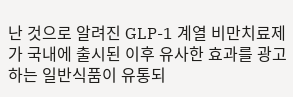난 것으로 알려진 GLP-1 계열 비만치료제가 국내에 출시된 이후 유사한 효과를 광고하는 일반식품이 유통되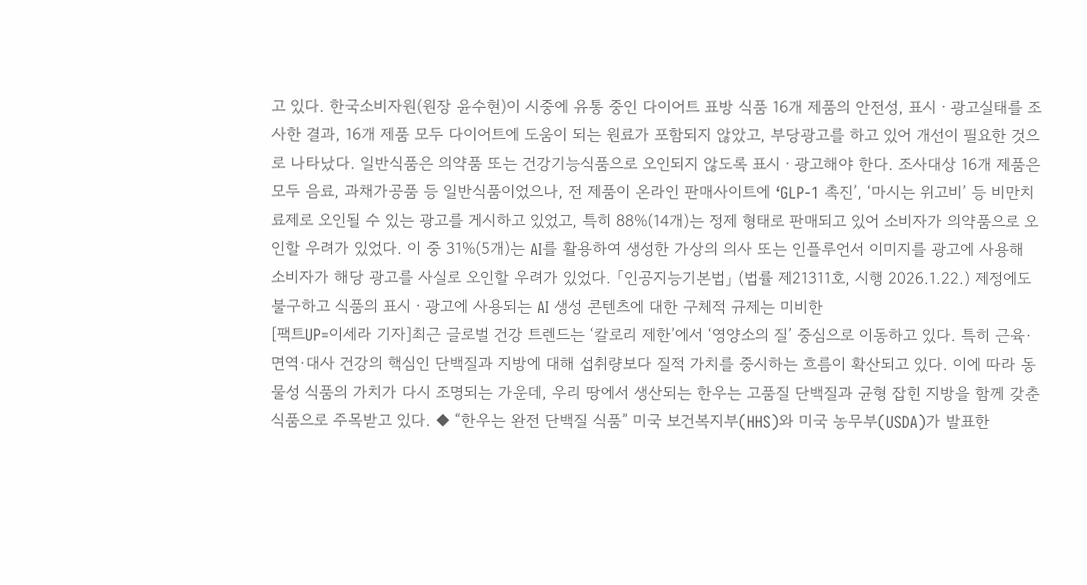고 있다. 한국소비자원(원장 윤수현)이 시중에 유통 중인 다이어트 표방 식품 16개 제품의 안전성, 표시ㆍ광고실태를 조사한 결과, 16개 제품 모두 다이어트에 도움이 되는 원료가 포함되지 않았고, 부당광고를 하고 있어 개선이 필요한 것으로 나타났다. 일반식품은 의약품 또는 건강기능식품으로 오인되지 않도록 표시ㆍ광고해야 한다. 조사대상 16개 제품은 모두 음료, 과채가공품 등 일반식품이었으나, 전 제품이 온라인 판매사이트에 ‘GLP-1 촉진’, ‘마시는 위고비’ 등 비만치료제로 오인될 수 있는 광고를 게시하고 있었고, 특히 88%(14개)는 정제 형태로 판매되고 있어 소비자가 의약품으로 오인할 우려가 있었다. 이 중 31%(5개)는 AI를 활용하여 생성한 가상의 의사 또는 인플루언서 이미지를 광고에 사용해 소비자가 해당 광고를 사실로 오인할 우려가 있었다. 「인공지능기본법」 (법률 제21311호, 시행 2026.1.22.) 제정에도 불구하고 식품의 표시ㆍ광고에 사용되는 AI 생성 콘텐츠에 대한 구체적 규제는 미비한
[팩트UP=이세라 기자]최근 글로벌 건강 트렌드는 ‘칼로리 제한’에서 ‘영양소의 질’ 중심으로 이동하고 있다. 특히 근육·면역·대사 건강의 핵심인 단백질과 지방에 대해 섭취량보다 질적 가치를 중시하는 흐름이 확산되고 있다. 이에 따라 동물성 식품의 가치가 다시 조명되는 가운데, 우리 땅에서 생산되는 한우는 고품질 단백질과 균형 잡힌 지방을 함께 갖춘 식품으로 주목받고 있다. ◆ “한우는 완전 단백질 식품” 미국 보건복지부(HHS)와 미국 농무부(USDA)가 발표한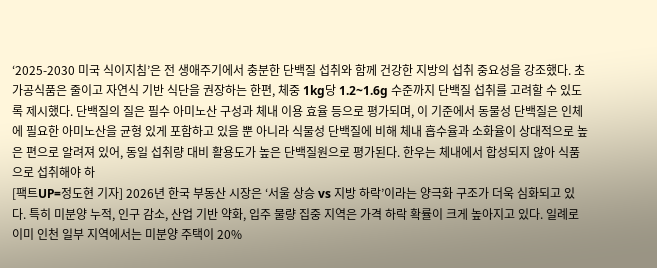‘2025-2030 미국 식이지침’은 전 생애주기에서 충분한 단백질 섭취와 함께 건강한 지방의 섭취 중요성을 강조했다. 초가공식품은 줄이고 자연식 기반 식단을 권장하는 한편, 체중 1kg당 1.2~1.6g 수준까지 단백질 섭취를 고려할 수 있도록 제시했다. 단백질의 질은 필수 아미노산 구성과 체내 이용 효율 등으로 평가되며, 이 기준에서 동물성 단백질은 인체에 필요한 아미노산을 균형 있게 포함하고 있을 뿐 아니라 식물성 단백질에 비해 체내 흡수율과 소화율이 상대적으로 높은 편으로 알려져 있어, 동일 섭취량 대비 활용도가 높은 단백질원으로 평가된다. 한우는 체내에서 합성되지 않아 식품으로 섭취해야 하
[팩트UP=정도현 기자] 2026년 한국 부동산 시장은 ‘서울 상승 vs 지방 하락’이라는 양극화 구조가 더욱 심화되고 있다. 특히 미분양 누적, 인구 감소, 산업 기반 약화, 입주 물량 집중 지역은 가격 하락 확률이 크게 높아지고 있다. 일례로 이미 인천 일부 지역에서는 미분양 주택이 20%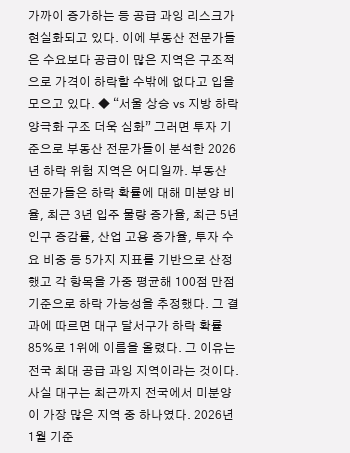가까이 증가하는 등 공급 과잉 리스크가 현실화되고 있다. 이에 부동산 전문가들은 수요보다 공급이 많은 지역은 구조적으로 가격이 하락할 수밖에 없다고 입을 모으고 있다. ◆ “서울 상승 vs 지방 하락 양극화 구조 더욱 심화” 그러면 투자 기준으로 부동산 전문가들이 분석한 2026년 하락 위험 지역은 어디일까. 부동산 전문가들은 하락 확률에 대해 미분양 비율, 최근 3년 입주 물량 증가율, 최근 5년 인구 증감률, 산업 고용 증가율, 투자 수요 비중 등 5가지 지표를 기반으로 산정했고 각 항목을 가중 평균해 100점 만점 기준으로 하락 가능성을 추정했다. 그 결과에 따르면 대구 달서구가 하락 확률 85%로 1위에 이름을 올렸다. 그 이유는 전국 최대 공급 과잉 지역이라는 것이다. 사실 대구는 최근까지 전국에서 미분양이 가장 많은 지역 중 하나였다. 2026년 1월 기준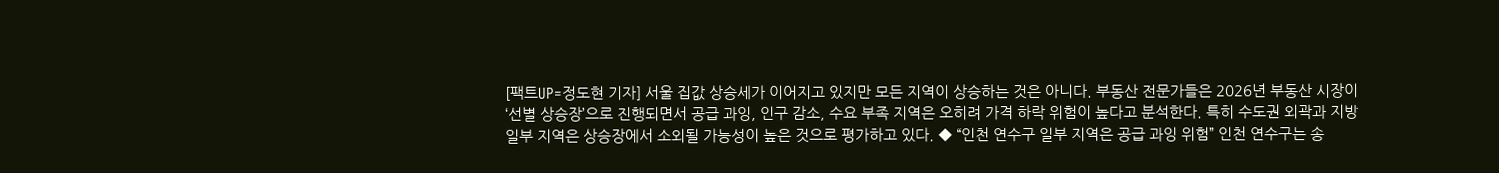[팩트UP=정도현 기자] 서울 집값 상승세가 이어지고 있지만 모든 지역이 상승하는 것은 아니다. 부동산 전문가들은 2026년 부동산 시장이 ‘선별 상승장’으로 진행되면서 공급 과잉, 인구 감소, 수요 부족 지역은 오히려 가격 하락 위험이 높다고 분석한다. 특히 수도권 외곽과 지방 일부 지역은 상승장에서 소외될 가능성이 높은 것으로 평가하고 있다. ◆ “인천 연수구 일부 지역은 공급 과잉 위험” 인천 연수구는 송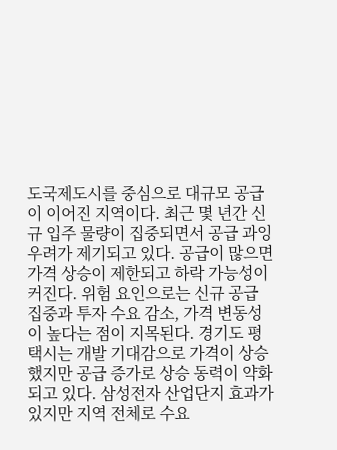도국제도시를 중심으로 대규모 공급이 이어진 지역이다. 최근 몇 년간 신규 입주 물량이 집중되면서 공급 과잉 우려가 제기되고 있다. 공급이 많으면 가격 상승이 제한되고 하락 가능성이 커진다. 위험 요인으로는 신규 공급 집중과 투자 수요 감소, 가격 변동성이 높다는 점이 지목된다. 경기도 평택시는 개발 기대감으로 가격이 상승했지만 공급 증가로 상승 동력이 약화되고 있다. 삼성전자 산업단지 효과가 있지만 지역 전체로 수요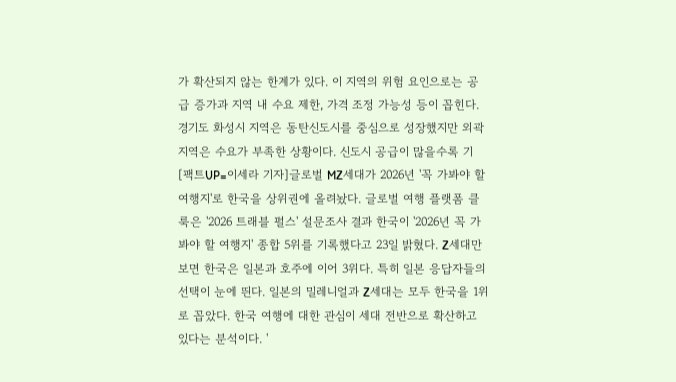가 확산되지 않는 한계가 있다. 이 지역의 위험 요인으로는 공급 증가과 지역 내 수요 제한, 가격 조정 가능성 등이 꼽힌다. 경기도 화성시 지역은 동탄신도시를 중심으로 성장했지만 외곽 지역은 수요가 부족한 상황이다. 신도시 공급이 많을수록 기
[팩트UP=이세라 기자]글로벌 MZ세대가 2026년 '꼭 가봐야 할 여행지'로 한국을 상위권에 올려놨다. 글로벌 여행 플랫폼 클룩은 '2026 트래블 펄스' 설문조사 결과 한국이 '2026년 꼭 가봐야 할 여행지' 종합 5위를 기록했다고 23일 밝혔다. Z세대만 보면 한국은 일본과 호주에 이어 3위다. 특히 일본 응답자들의 선택이 눈에 띈다. 일본의 밀레니얼과 Z세대는 모두 한국을 1위로 꼽았다. 한국 여행에 대한 관심이 세대 전반으로 확산하고 있다는 분석이다. '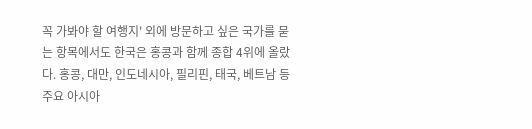꼭 가봐야 할 여행지' 외에 방문하고 싶은 국가를 묻는 항목에서도 한국은 홍콩과 함께 종합 4위에 올랐다. 홍콩, 대만, 인도네시아, 필리핀, 태국, 베트남 등 주요 아시아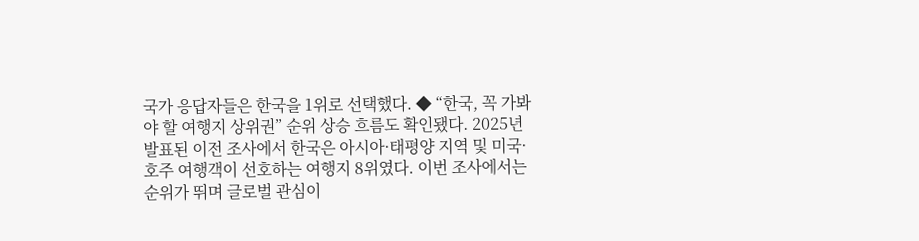국가 응답자들은 한국을 1위로 선택했다. ◆ “한국, 꼭 가봐야 할 여행지 상위권” 순위 상승 흐름도 확인됐다. 2025년 발표된 이전 조사에서 한국은 아시아·태평양 지역 및 미국·호주 여행객이 선호하는 여행지 8위였다. 이번 조사에서는 순위가 뛰며 글로벌 관심이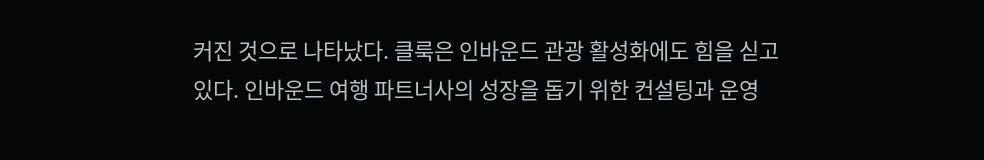커진 것으로 나타났다. 클룩은 인바운드 관광 활성화에도 힘을 싣고 있다. 인바운드 여행 파트너사의 성장을 돕기 위한 컨설팅과 운영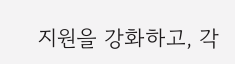지원을 강화하고, 각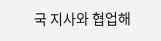국 지사와 협업해